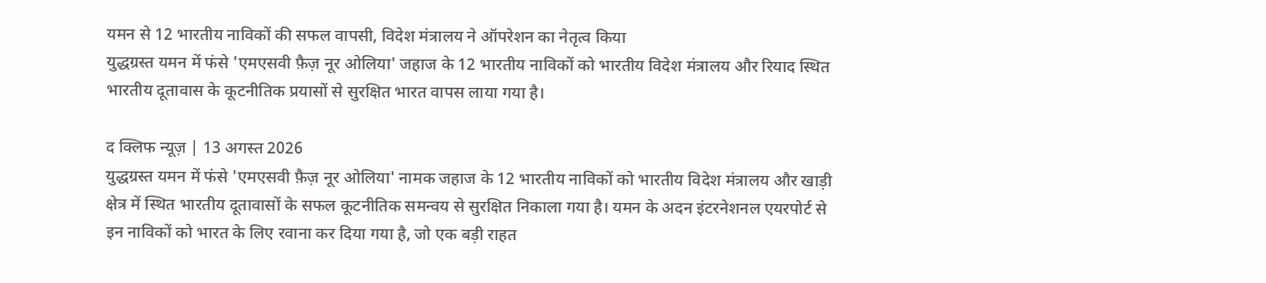यमन से 12 भारतीय नाविकों की सफल वापसी, विदेश मंत्रालय ने ऑपरेशन का नेतृत्व किया
युद्धग्रस्त यमन में फंसे 'एमएसवी फ़ैज़ नूर ओलिया' जहाज के 12 भारतीय नाविकों को भारतीय विदेश मंत्रालय और रियाद स्थित भारतीय दूतावास के कूटनीतिक प्रयासों से सुरक्षित भारत वापस लाया गया है।

द क्लिफ न्यूज़ | 13 अगस्त 2026
युद्धग्रस्त यमन में फंसे 'एमएसवी फ़ैज़ नूर ओलिया' नामक जहाज के 12 भारतीय नाविकों को भारतीय विदेश मंत्रालय और खाड़ी क्षेत्र में स्थित भारतीय दूतावासों के सफल कूटनीतिक समन्वय से सुरक्षित निकाला गया है। यमन के अदन इंटरनेशनल एयरपोर्ट से इन नाविकों को भारत के लिए रवाना कर दिया गया है, जो एक बड़ी राहत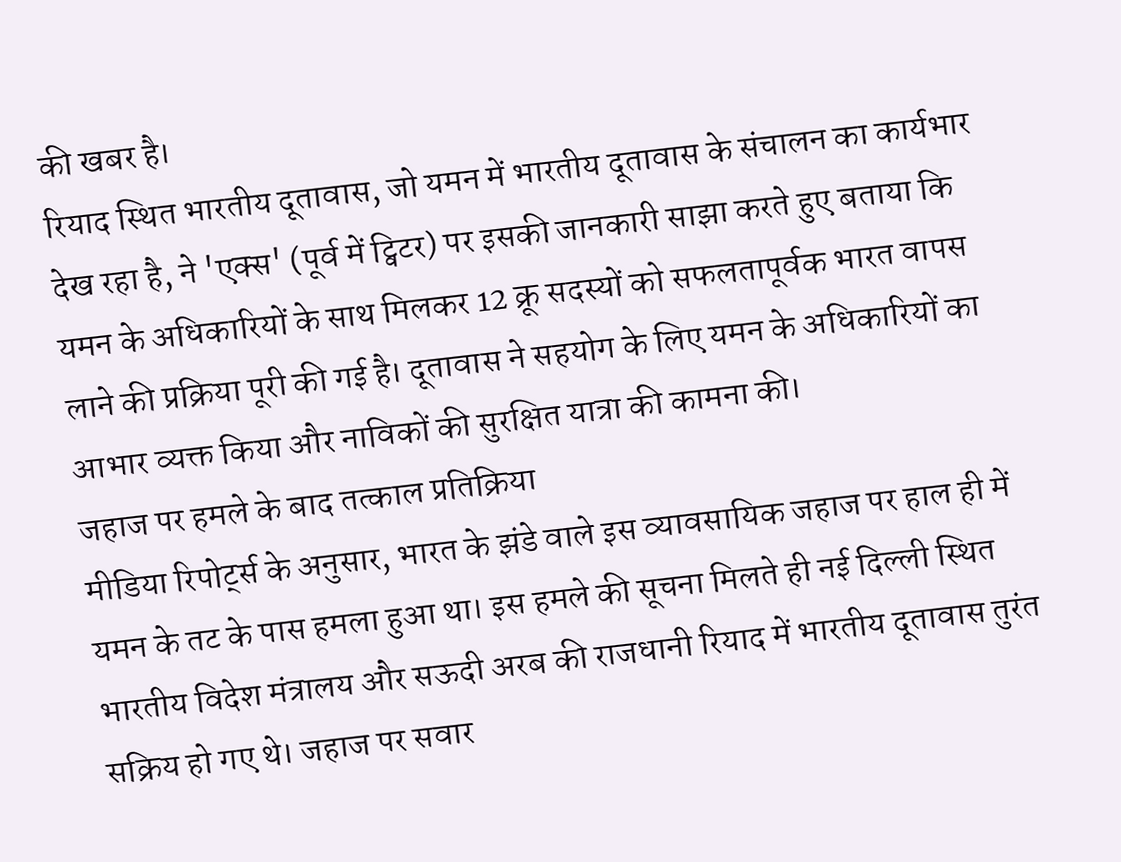की खबर है।
रियाद स्थित भारतीय दूतावास, जो यमन में भारतीय दूतावास के संचालन का कार्यभार देख रहा है, ने 'एक्स' (पूर्व में ट्विटर) पर इसकी जानकारी साझा करते हुए बताया कि यमन के अधिकारियों के साथ मिलकर 12 क्रू सदस्यों को सफलतापूर्वक भारत वापस लाने की प्रक्रिया पूरी की गई है। दूतावास ने सहयोग के लिए यमन के अधिकारियों का आभार व्यक्त किया और नाविकों की सुरक्षित यात्रा की कामना की।
जहाज पर हमले के बाद तत्काल प्रतिक्रिया
मीडिया रिपोर्ट्स के अनुसार, भारत के झंडे वाले इस व्यावसायिक जहाज पर हाल ही में यमन के तट के पास हमला हुआ था। इस हमले की सूचना मिलते ही नई दिल्ली स्थित भारतीय विदेश मंत्रालय और सऊदी अरब की राजधानी रियाद में भारतीय दूतावास तुरंत सक्रिय हो गए थे। जहाज पर सवार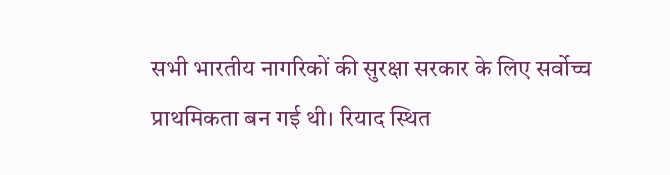सभी भारतीय नागरिकों की सुरक्षा सरकार के लिए सर्वोच्च प्राथमिकता बन गई थी। रियाद स्थित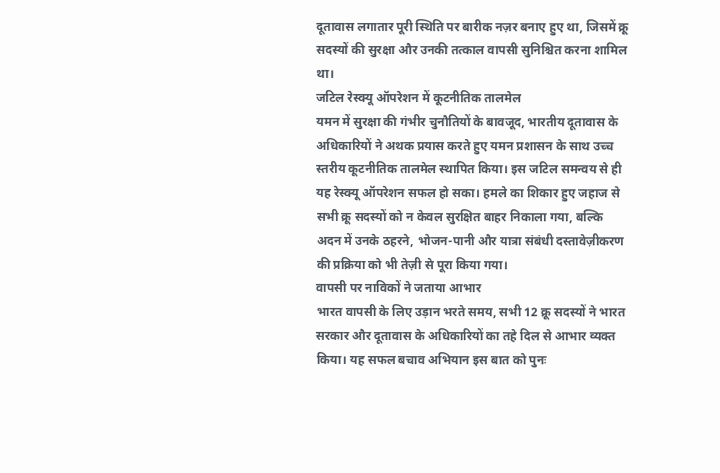दूतावास लगातार पूरी स्थिति पर बारीक नज़र बनाए हुए था, जिसमें क्रू सदस्यों की सुरक्षा और उनकी तत्काल वापसी सुनिश्चित करना शामिल था।
जटिल रेस्क्यू ऑपरेशन में कूटनीतिक तालमेल
यमन में सुरक्षा की गंभीर चुनौतियों के बावजूद, भारतीय दूतावास के अधिकारियों ने अथक प्रयास करते हुए यमन प्रशासन के साथ उच्च स्तरीय कूटनीतिक तालमेल स्थापित किया। इस जटिल समन्वय से ही यह रेस्क्यू ऑपरेशन सफल हो सका। हमले का शिकार हुए जहाज से सभी क्रू सदस्यों को न केवल सुरक्षित बाहर निकाला गया, बल्कि अदन में उनके ठहरने, भोजन-पानी और यात्रा संबंधी दस्तावेज़ीकरण की प्रक्रिया को भी तेज़ी से पूरा किया गया।
वापसी पर नाविकों ने जताया आभार
भारत वापसी के लिए उड़ान भरते समय, सभी 12 क्रू सदस्यों ने भारत सरकार और दूतावास के अधिकारियों का तहे दिल से आभार व्यक्त किया। यह सफल बचाव अभियान इस बात को पुनः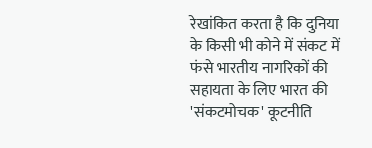रेखांकित करता है कि दुनिया के किसी भी कोने में संकट में फंसे भारतीय नागरिकों की सहायता के लिए भारत की 'संकटमोचक' कूटनीति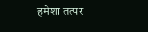हमेशा तत्पर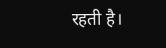रहती है।